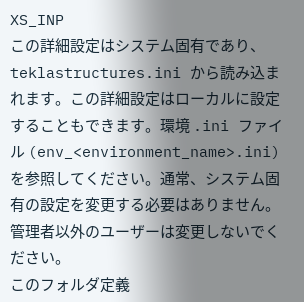XS_INP
この詳細設定はシステム固有であり、teklastructures.ini から読み込まれます。この詳細設定はローカルに設定することもできます。環境 .ini ファイル (env_<environment_name>.ini) を参照してください。通常、システム固有の設定を変更する必要はありません。管理者以外のユーザーは変更しないでください。
このフォルダ定義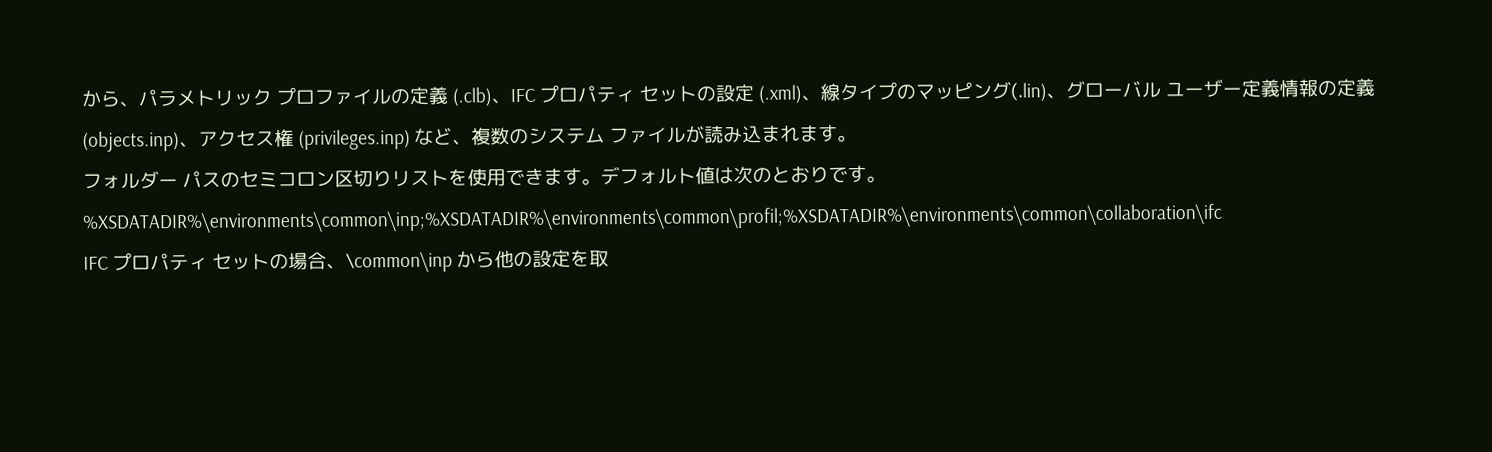から、パラメトリック プロファイルの定義 (.clb)、IFC プロパティ セットの設定 (.xml)、線タイプのマッピング(.lin)、グローバル ユーザー定義情報の定義 (objects.inp)、アクセス権 (privileges.inp) など、複数のシステム ファイルが読み込まれます。
フォルダー パスのセミコロン区切りリストを使用できます。デフォルト値は次のとおりです。
%XSDATADIR%\environments\common\inp;%XSDATADIR%\environments\common\profil;%XSDATADIR%\environments\common\collaboration\ifc
IFC プロパティ セットの場合、\common\inp から他の設定を取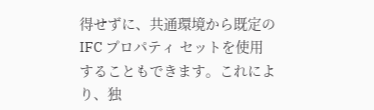得せずに、共通環境から既定の IFC プロパティ セットを使用することもできます。これにより、独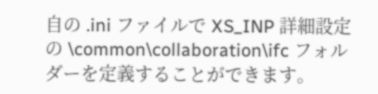自の .ini ファイルで XS_INP 詳細設定の \common\collaboration\ifc フォルダーを定義することができます。